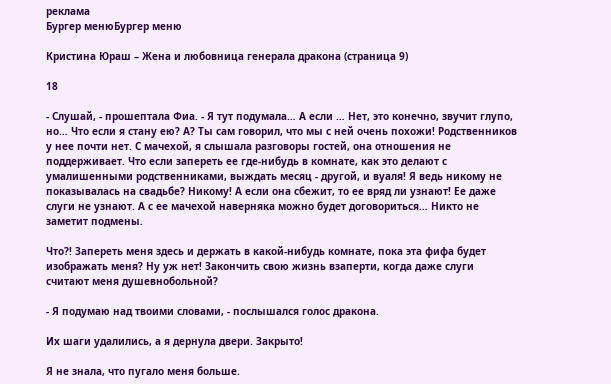реклама
Бургер менюБургер меню

Кристина Юраш – Жена и любовница генерала дракона (страница 9)

18

- Слушай, - прошептала Фиа. - Я тут подумала… А если … Нет, это конечно, звучит глупо, но… Что если я стану ею? А? Ты сам говорил, что мы с ней очень похожи! Родственников у нее почти нет. С мачехой, я слышала разговоры гостей, она отношения не поддерживает. Что если запереть ее где-нибудь в комнате, как это делают с умалишенными родственниками, выждать месяц - другой, и вуаля! Я ведь никому не показывалась на свадьбе? Никому! А если она сбежит, то ее вряд ли узнают! Ее даже слуги не узнают. А с ее мачехой наверняка можно будет договориться… Никто не заметит подмены.

Что?! Запереть меня здесь и держать в какой-нибудь комнате, пока эта фифа будет изображать меня? Ну уж нет! Закончить свою жизнь взаперти, когда даже слуги считают меня душевнобольной?

- Я подумаю над твоими словами, - послышался голос дракона.

Их шаги удалились, а я дернула двери. Закрыто!

Я не знала, что пугало меня больше.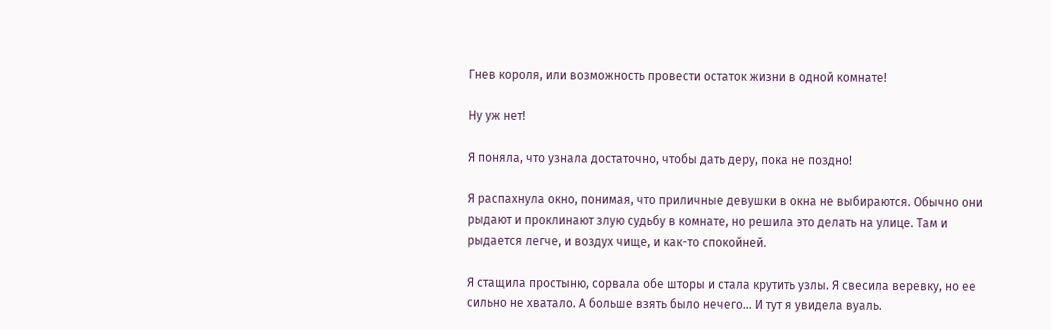Гнев короля, или возможность провести остаток жизни в одной комнате!

Ну уж нет!

Я поняла, что узнала достаточно, чтобы дать деру, пока не поздно!

Я распахнула окно, понимая, что приличные девушки в окна не выбираются. Обычно они рыдают и проклинают злую судьбу в комнате, но решила это делать на улице. Там и рыдается легче, и воздух чище, и как-то спокойней.

Я стащила простыню, сорвала обе шторы и стала крутить узлы. Я свесила веревку, но ее сильно не хватало. А больше взять было нечего… И тут я увидела вуаль.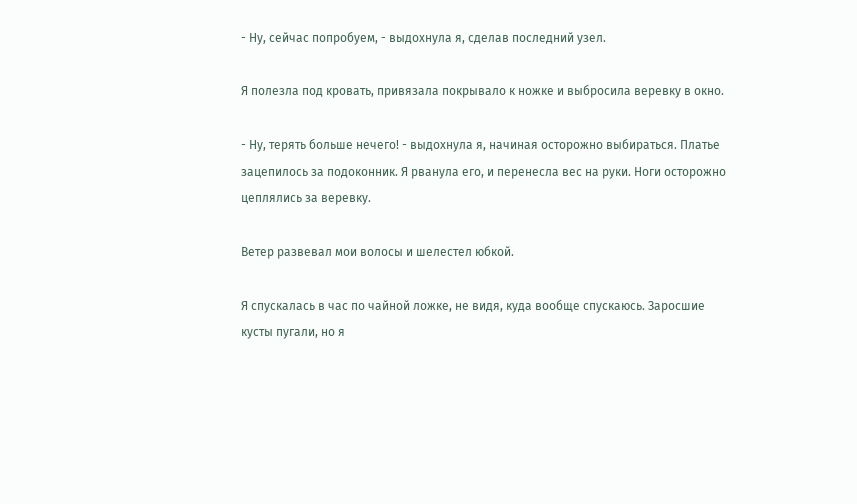- Ну, сейчас попробуем, - выдохнула я, сделав последний узел.

Я полезла под кровать, привязала покрывало к ножке и выбросила веревку в окно.

- Ну, терять больше нечего! - выдохнула я, начиная осторожно выбираться. Платье зацепилось за подоконник. Я рванула его, и перенесла вес на руки. Ноги осторожно цеплялись за веревку.

Ветер развевал мои волосы и шелестел юбкой.

Я спускалась в час по чайной ложке, не видя, куда вообще спускаюсь. Заросшие кусты пугали, но я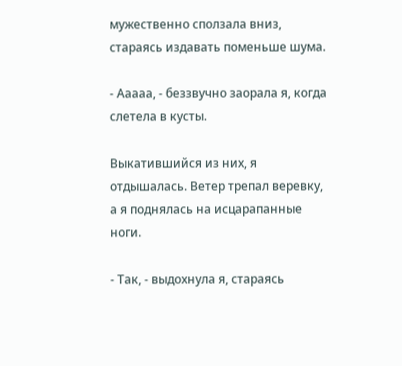мужественно сползала вниз, стараясь издавать поменьше шума.

- Ааааа, - беззвучно заорала я, когда слетела в кусты.

Выкатившийся из них, я отдышалась. Ветер трепал веревку, а я поднялась на исцарапанные ноги.

- Так, - выдохнула я, стараясь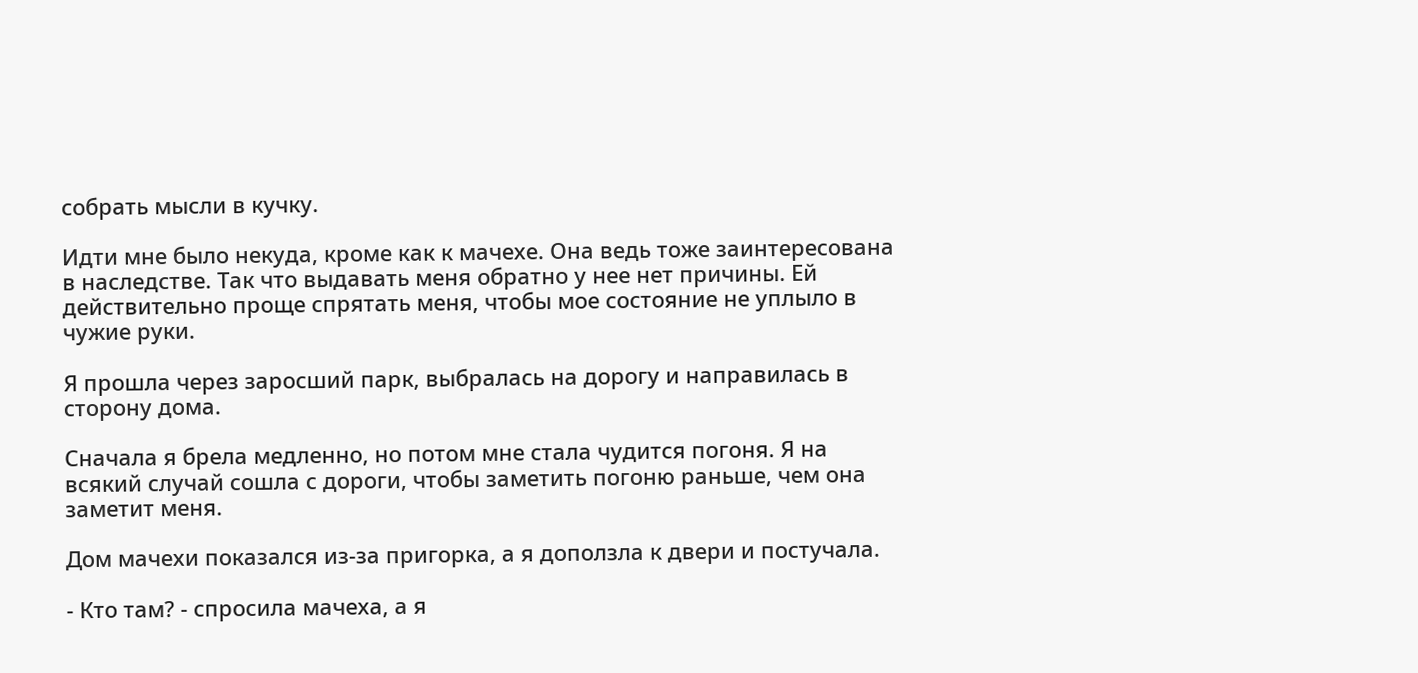собрать мысли в кучку.

Идти мне было некуда, кроме как к мачехе. Она ведь тоже заинтересована в наследстве. Так что выдавать меня обратно у нее нет причины. Ей действительно проще спрятать меня, чтобы мое состояние не уплыло в чужие руки.

Я прошла через заросший парк, выбралась на дорогу и направилась в сторону дома.

Сначала я брела медленно, но потом мне стала чудится погоня. Я на всякий случай сошла с дороги, чтобы заметить погоню раньше, чем она заметит меня.

Дом мачехи показался из-за пригорка, а я доползла к двери и постучала.

- Кто там? - спросила мачеха, а я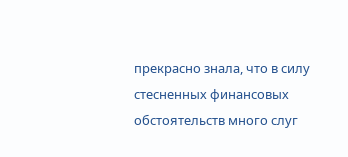прекрасно знала, что в силу стесненных финансовых обстоятельств много слуг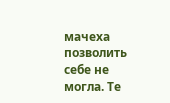мачеха позволить себе не могла. Те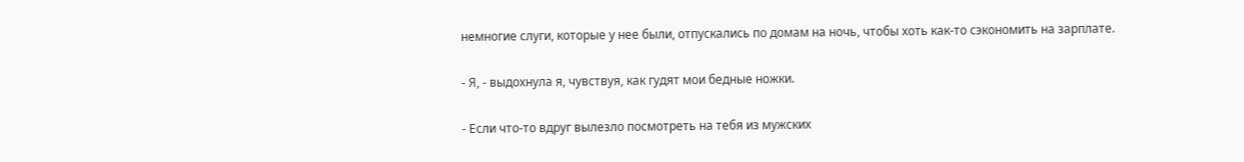немногие слуги, которые у нее были, отпускались по домам на ночь, чтобы хоть как-то сэкономить на зарплате.

- Я, - выдохнула я, чувствуя, как гудят мои бедные ножки.

- Если что-то вдруг вылезло посмотреть на тебя из мужских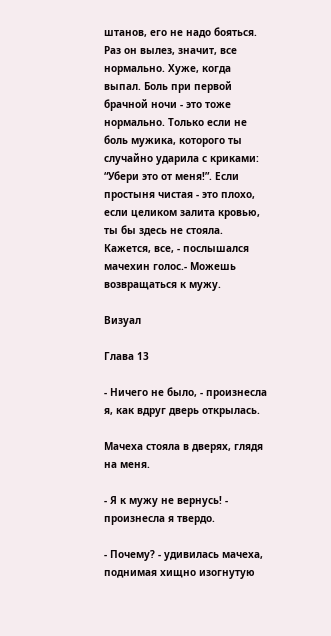штанов, его не надо бояться. Раз он вылез, значит, все нормально. Хуже, когда выпал. Боль при первой брачной ночи - это тоже нормально. Только если не боль мужика, которого ты случайно ударила с криками: “Убери это от меня!”. Если простыня чистая - это плохо, если целиком залита кровью, ты бы здесь не стояла. Кажется, все, - послышался мачехин голос.- Можешь возвращаться к мужу.

Визуал

Глава 13

- Ничего не было, - произнесла я, как вдруг дверь открылась.

Мачеха стояла в дверях, глядя на меня.

- Я к мужу не вернусь! - произнесла я твердо.

- Почему? - удивилась мачеха, поднимая хищно изогнутую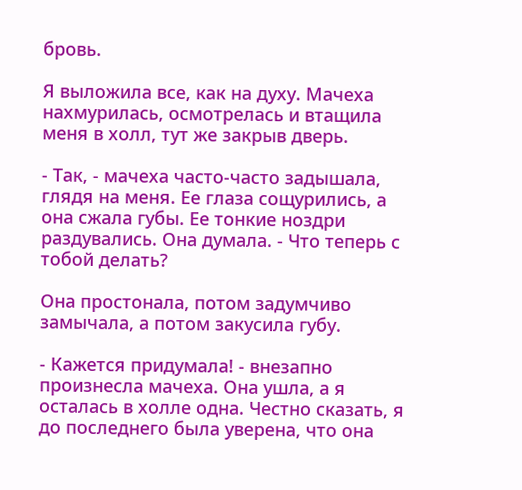бровь.

Я выложила все, как на духу. Мачеха нахмурилась, осмотрелась и втащила меня в холл, тут же закрыв дверь.

- Так, - мачеха часто-часто задышала, глядя на меня. Ее глаза сощурились, а она сжала губы. Ее тонкие ноздри раздувались. Она думала. - Что теперь с тобой делать?

Она простонала, потом задумчиво замычала, а потом закусила губу.

- Кажется придумала! - внезапно произнесла мачеха. Она ушла, а я осталась в холле одна. Честно сказать, я до последнего была уверена, что она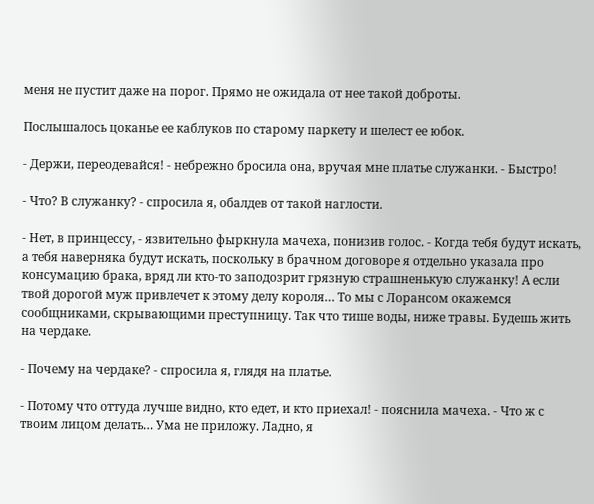меня не пустит даже на порог. Прямо не ожидала от нее такой доброты.

Послышалось цоканье ее каблуков по старому паркету и шелест ее юбок.

- Держи, переодевайся! - небрежно бросила она, вручая мне платье служанки. - Быстро!

- Что? В служанку? - спросила я, обалдев от такой наглости.

- Нет, в принцессу, - язвительно фыркнула мачеха, понизив голос. - Когда тебя будут искать, а тебя наверняка будут искать, поскольку в брачном договоре я отдельно указала про консумацию брака, вряд ли кто-то заподозрит грязную страшненькую служанку! А если твой дорогой муж привлечет к этому делу короля… То мы с Лорансом окажемся сообщниками, скрывающими преступницу. Так что тише воды, ниже травы. Будешь жить на чердаке.

- Почему на чердаке? - спросила я, глядя на платье.

- Потому что оттуда лучше видно, кто едет, и кто приехал! - пояснила мачеха. - Что ж с твоим лицом делать… Ума не приложу. Ладно, я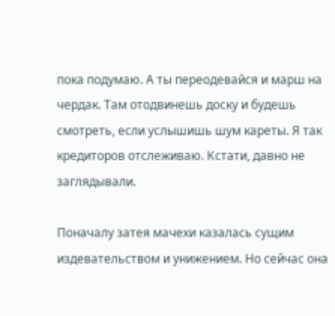пока подумаю. А ты переодевайся и марш на чердак. Там отодвинешь доску и будешь смотреть, если услышишь шум кареты. Я так кредиторов отслеживаю. Кстати, давно не заглядывали.

Поначалу затея мачехи казалась сущим издевательством и унижением. Но сейчас она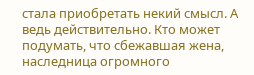стала приобретать некий смысл. А ведь действительно. Кто может подумать, что сбежавшая жена, наследница огромного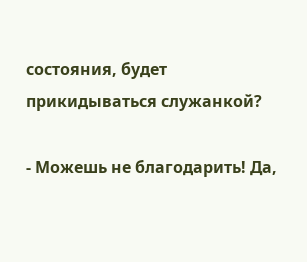состояния, будет прикидываться служанкой?

- Можешь не благодарить! Да,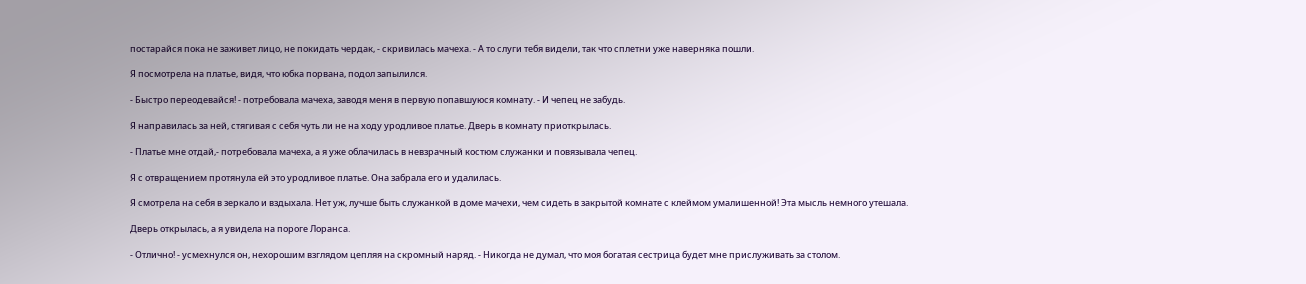постарайся пока не заживет лицо, не покидать чердак, - скривилась мачеха. - А то слуги тебя видели, так что сплетни уже наверняка пошли.

Я посмотрела на платье, видя, что юбка порвана, подол запылился.

- Быстро переодевайся! - потребовала мачеха, заводя меня в первую попавшуюся комнату. - И чепец не забудь.

Я направилась за ней, стягивая с себя чуть ли не на ходу уродливое платье. Дверь в комнату приоткрылась.

- Платье мне отдай,- потребовала мачеха, а я уже облачилась в невзрачный костюм служанки и повязывала чепец.

Я с отвращением протянула ей это уродливое платье. Она забрала его и удалилась.

Я смотрела на себя в зеркало и вздыхала. Нет уж, лучше быть служанкой в доме мачехи, чем сидеть в закрытой комнате с клеймом умалишенной! Эта мысль немного утешала.

Дверь открылась, а я увидела на пороге Лоранса.

- Отлично! - усмехнулся он, нехорошим взглядом цепляя на скромный наряд. - Никогда не думал, что моя богатая сестрица будет мне прислуживать за столом.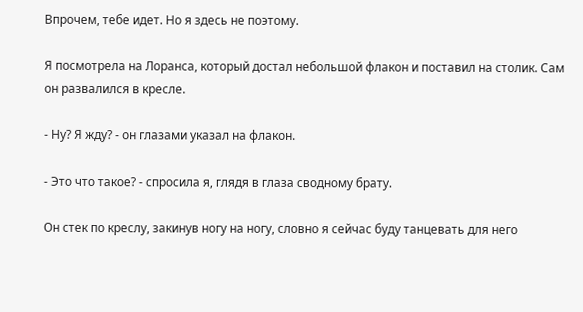Впрочем, тебе идет. Но я здесь не поэтому.

Я посмотрела на Лоранса, который достал небольшой флакон и поставил на столик. Сам он развалился в кресле.

- Ну? Я жду? - он глазами указал на флакон.

- Это что такое? - спросила я, глядя в глаза сводному брату.

Он стек по креслу, закинув ногу на ногу, словно я сейчас буду танцевать для него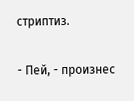стриптиз.

- Пей, - произнес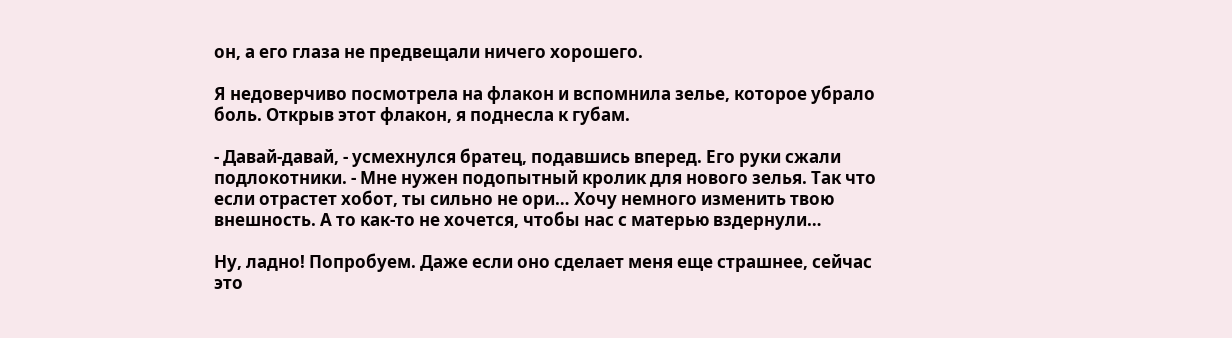он, а его глаза не предвещали ничего хорошего.

Я недоверчиво посмотрела на флакон и вспомнила зелье, которое убрало боль. Открыв этот флакон, я поднесла к губам.

- Давай-давай, - усмехнулся братец, подавшись вперед. Его руки сжали подлокотники. - Мне нужен подопытный кролик для нового зелья. Так что если отрастет хобот, ты сильно не ори… Хочу немного изменить твою внешность. А то как-то не хочется, чтобы нас с матерью вздернули…

Ну, ладно! Попробуем. Даже если оно сделает меня еще страшнее, сейчас это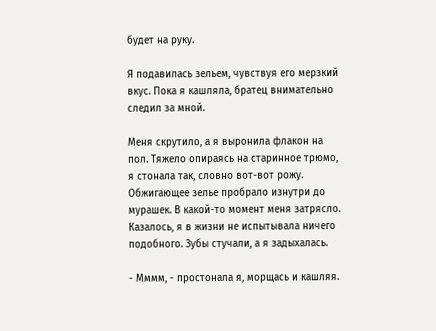будет на руку.

Я подавилась зельем, чувствуя его мерзкий вкус. Пока я кашляла, братец внимательно следил за мной.

Меня скрутило, а я выронила флакон на пол. Тяжело опираясь на старинное трюмо, я стонала так, словно вот-вот рожу. Обжигающее зелье пробрало изнутри до мурашек. В какой-то момент меня затрясло. Казалось, я в жизни не испытывала ничего подобного. Зубы стучали, а я задыхалась.

- Мммм, - простонала я, морщась и кашляя.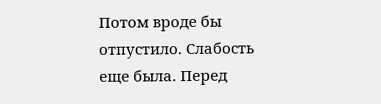Потом вроде бы отпустило. Слабость еще была. Перед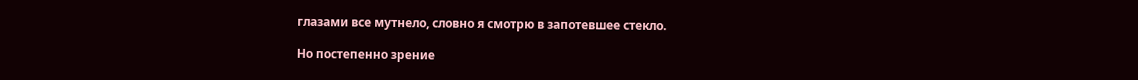глазами все мутнело, словно я смотрю в запотевшее стекло.

Но постепенно зрение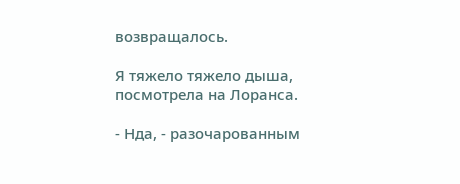возвращалось.

Я тяжело тяжело дыша, посмотрела на Лоранса.

- Нда, - разочарованным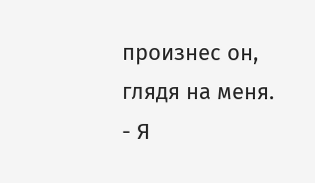произнес он, глядя на меня. - Я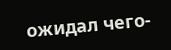ожидал чего-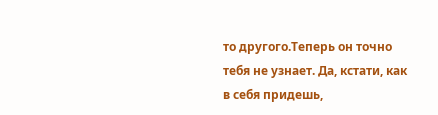то другого.Теперь он точно тебя не узнает. Да, кстати, как в себя придешь,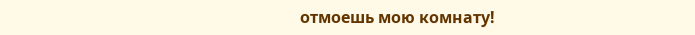отмоешь мою комнату!